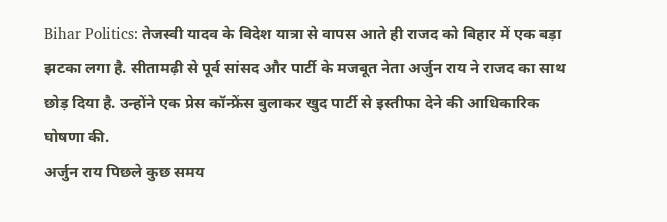Bihar Politics: तेजस्वी यादव के विदेश यात्रा से वापस आते ही राजद को बिहार में एक बड़ा झटका लगा है. सीतामढ़ी से पूर्व सांसद और पार्टी के मजबूत नेता अर्जुन राय ने राजद का साथ छोड़ दिया है. उन्होंने एक प्रेस कॉन्फ्रेंस बुलाकर खुद पार्टी से इस्तीफा देने की आधिकारिक घोषणा की.
अर्जुन राय पिछले कुछ समय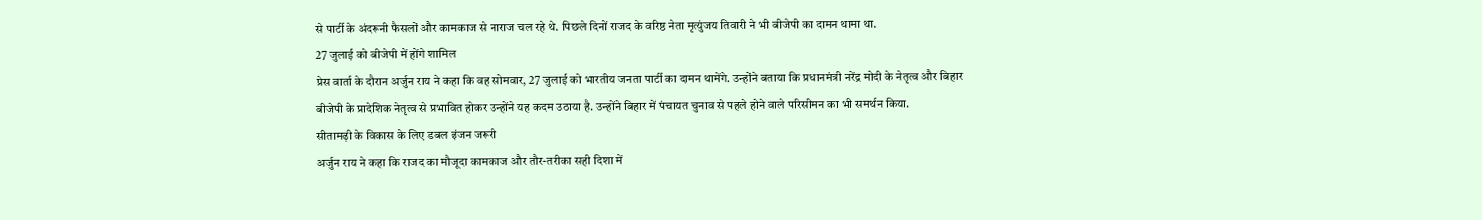से पार्टी के अंदरूनी फैसलों और कामकाज से नाराज चल रहे थे. पिछले दिनों राजद के वरिष्ठ नेता मृत्युंजय तिवारी ने भी बीजेपी का दामन थामा था.
27 जुलाई को बीजेपी में होंगे शामिल
प्रेस वार्ता के दौरान अर्जुन राय ने कहा कि वह सोमवार, 27 जुलाई को भारतीय जनता पार्टी का दामन थामेंगे. उन्होंने बताया कि प्रधानमंत्री नरेंद्र मोदी के नेतृत्व और बिहार बीजेपी के प्रादेशिक नेतृत्व से प्रभावित होकर उन्होंने यह कदम उठाया है. उन्होंने बिहार में पंचायत चुनाव से पहले होने वाले परिसीमन का भी समर्थन किया.
सीतामढ़ी के विकास के लिए डबल इंजन जरूरी
अर्जुन राय ने कहा कि राजद का मौजूदा कामकाज और तौर-तरीका सही दिशा में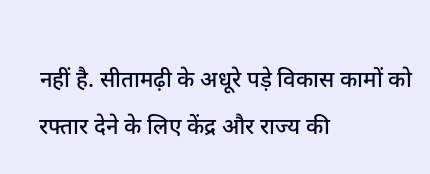नहीं है. सीतामढ़ी के अधूरे पड़े विकास कामों को रफ्तार देने के लिए केंद्र और राज्य की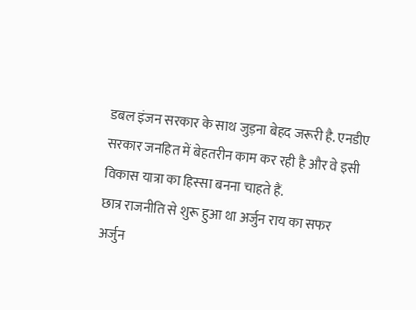डबल इंजन सरकार के साथ जुड़ना बेहद जरूरी है. एनडीए सरकार जनहित में बेहतरीन काम कर रही है और वे इसी विकास यात्रा का हिस्सा बनना चाहते हैं.
छात्र राजनीति से शुरू हुआ था अर्जुन राय का सफर
अर्जुन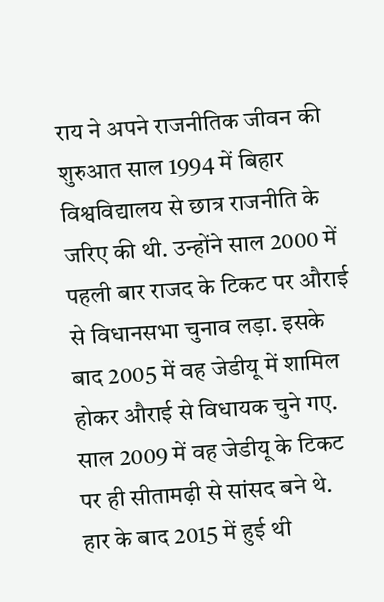राय ने अपने राजनीतिक जीवन की शुरुआत साल 1994 में बिहार विश्वविद्यालय से छात्र राजनीति के जरिए की थी. उन्होंने साल 2000 में पहली बार राजद के टिकट पर औराई से विधानसभा चुनाव लड़ा. इसके बाद 2005 में वह जेडीयू में शामिल होकर औराई से विधायक चुने गए. साल 2009 में वह जेडीयू के टिकट पर ही सीतामढ़ी से सांसद बने थे.
हार के बाद 2015 में हुई थी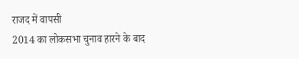राजद में वापसी
2014 का लोकसभा चुनाव हारने के बाद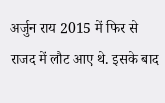अर्जुन राय 2015 में फिर से राजद में लौट आए थे. इसके बाद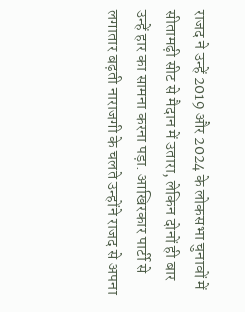राजद ने उन्हें 2019 और 2024 के लोकसभा चुनावों में सीतामढ़ी सीट से मैदान में उतारा, लेकिन दोनों ही बार उन्हें हार का सामना करना पड़ा. आखिरकार पार्टी से लगातार बढ़ती नाराजगी के चलते उन्होंने राजद से अपना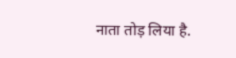नाता तोड़ लिया है.